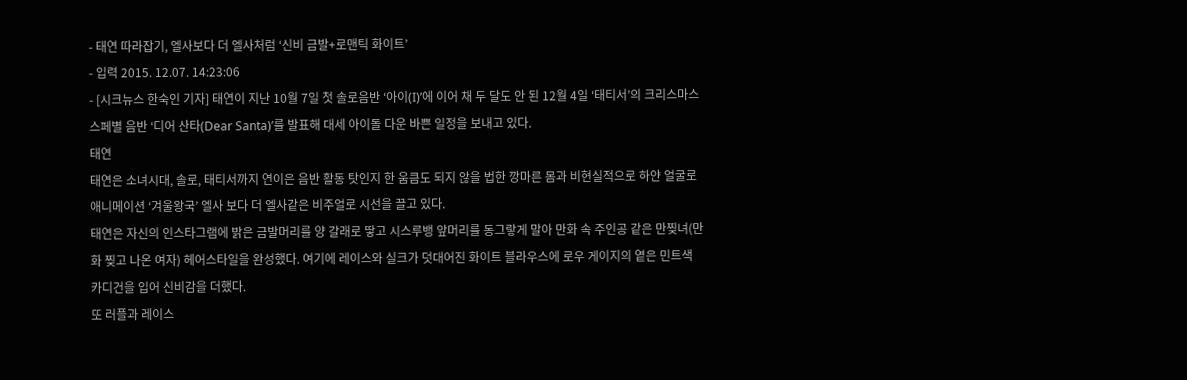- 태연 따라잡기, 엘사보다 더 엘사처럼 ‘신비 금발+로맨틱 화이트’
- 입력 2015. 12.07. 14:23:06
- [시크뉴스 한숙인 기자] 태연이 지난 10월 7일 첫 솔로음반 ‘아이(I)’에 이어 채 두 달도 안 된 12월 4일 ‘태티서’의 크리스마스 스페별 음반 ‘디어 산타(Dear Santa)’를 발표해 대세 아이돌 다운 바쁜 일정을 보내고 있다.
태연
태연은 소녀시대, 솔로, 태티서까지 연이은 음반 활동 탓인지 한 움큼도 되지 않을 법한 깡마른 몸과 비현실적으로 하얀 얼굴로 애니메이션 ‘겨울왕국’ 엘사 보다 더 엘사같은 비주얼로 시선을 끌고 있다.
태연은 자신의 인스타그램에 밝은 금발머리를 양 갈래로 땋고 시스루뱅 앞머리를 동그랗게 말아 만화 속 주인공 같은 만찢녀(만화 찢고 나온 여자) 헤어스타일을 완성했다. 여기에 레이스와 실크가 덧대어진 화이트 블라우스에 로우 게이지의 옅은 민트색 카디건을 입어 신비감을 더했다.
또 러플과 레이스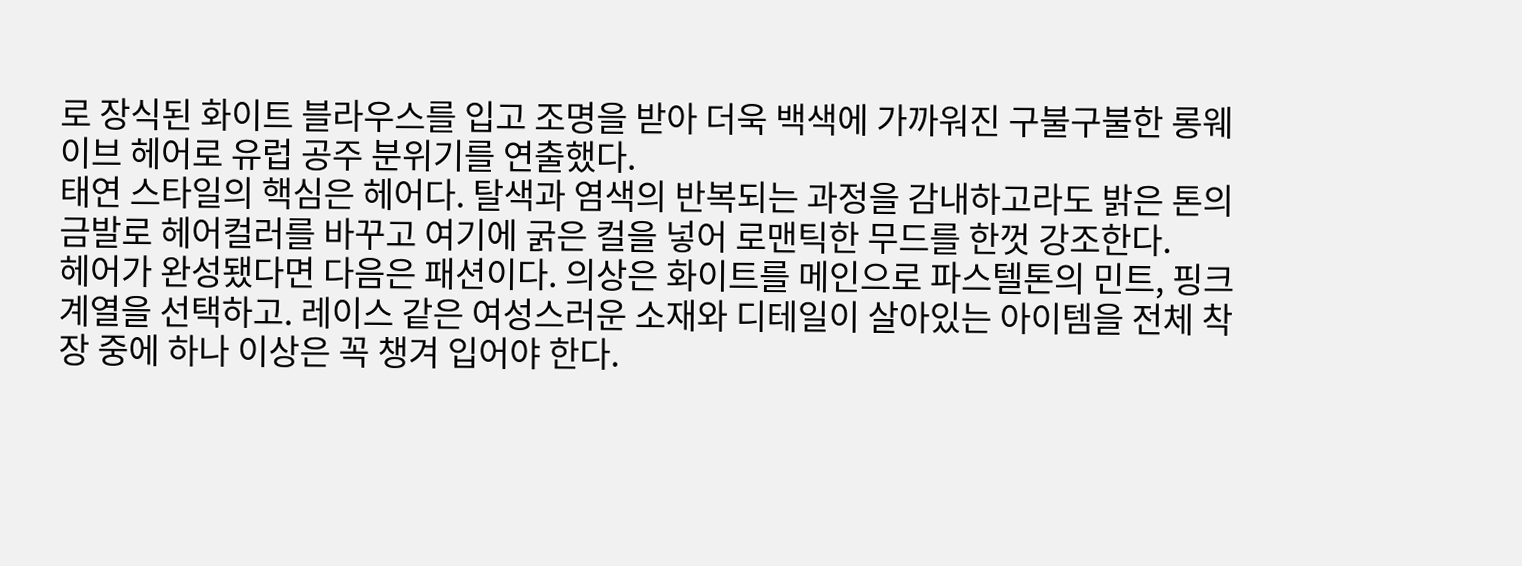로 장식된 화이트 블라우스를 입고 조명을 받아 더욱 백색에 가까워진 구불구불한 롱웨이브 헤어로 유럽 공주 분위기를 연출했다.
태연 스타일의 핵심은 헤어다. 탈색과 염색의 반복되는 과정을 감내하고라도 밝은 톤의 금발로 헤어컬러를 바꾸고 여기에 굵은 컬을 넣어 로맨틱한 무드를 한껏 강조한다.
헤어가 완성됐다면 다음은 패션이다. 의상은 화이트를 메인으로 파스텔톤의 민트, 핑크 계열을 선택하고. 레이스 같은 여성스러운 소재와 디테일이 살아있는 아이템을 전체 착장 중에 하나 이상은 꼭 챙겨 입어야 한다.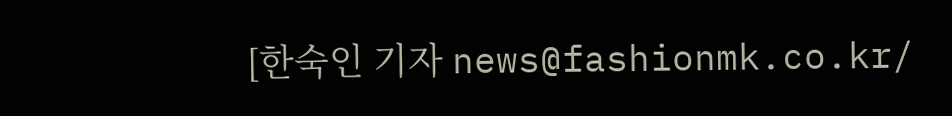[한숙인 기자 news@fashionmk.co.kr/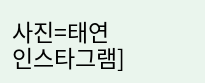사진=태연 인스타그램]